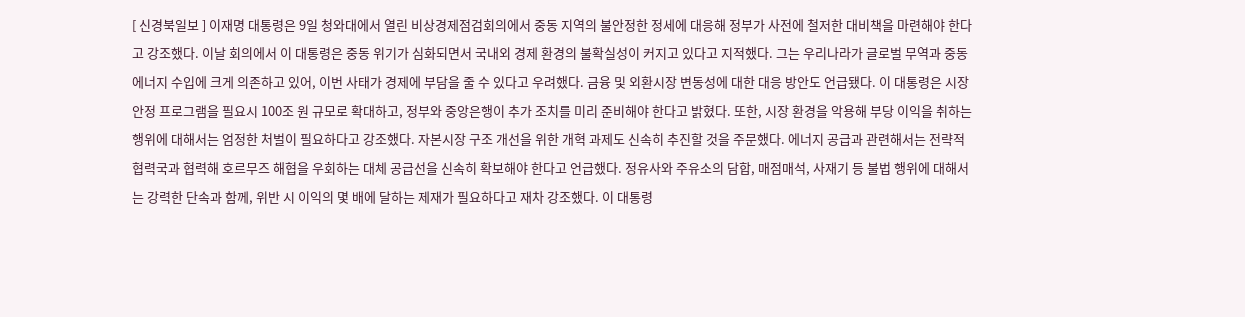[ 신경북일보 ] 이재명 대통령은 9일 청와대에서 열린 비상경제점검회의에서 중동 지역의 불안정한 정세에 대응해 정부가 사전에 철저한 대비책을 마련해야 한다고 강조했다. 이날 회의에서 이 대통령은 중동 위기가 심화되면서 국내외 경제 환경의 불확실성이 커지고 있다고 지적했다. 그는 우리나라가 글로벌 무역과 중동 에너지 수입에 크게 의존하고 있어, 이번 사태가 경제에 부담을 줄 수 있다고 우려했다. 금융 및 외환시장 변동성에 대한 대응 방안도 언급됐다. 이 대통령은 시장 안정 프로그램을 필요시 100조 원 규모로 확대하고, 정부와 중앙은행이 추가 조치를 미리 준비해야 한다고 밝혔다. 또한, 시장 환경을 악용해 부당 이익을 취하는 행위에 대해서는 엄정한 처벌이 필요하다고 강조했다. 자본시장 구조 개선을 위한 개혁 과제도 신속히 추진할 것을 주문했다. 에너지 공급과 관련해서는 전략적 협력국과 협력해 호르무즈 해협을 우회하는 대체 공급선을 신속히 확보해야 한다고 언급했다. 정유사와 주유소의 담합, 매점매석, 사재기 등 불법 행위에 대해서는 강력한 단속과 함께, 위반 시 이익의 몇 배에 달하는 제재가 필요하다고 재차 강조했다. 이 대통령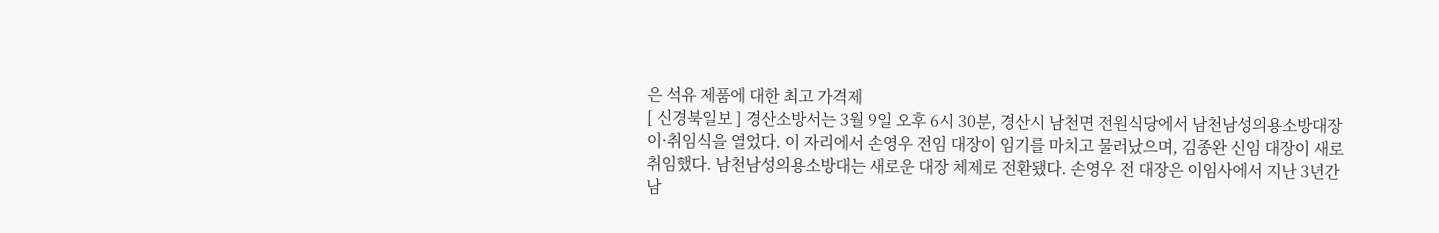은 석유 제품에 대한 최고 가격제
[ 신경북일보 ] 경산소방서는 3월 9일 오후 6시 30분, 경산시 남천면 전원식당에서 남천남성의용소방대장 이·취임식을 열었다. 이 자리에서 손영우 전임 대장이 임기를 마치고 물러났으며, 김종완 신임 대장이 새로 취임했다. 남천남성의용소방대는 새로운 대장 체제로 전환됐다. 손영우 전 대장은 이임사에서 지난 3년간 남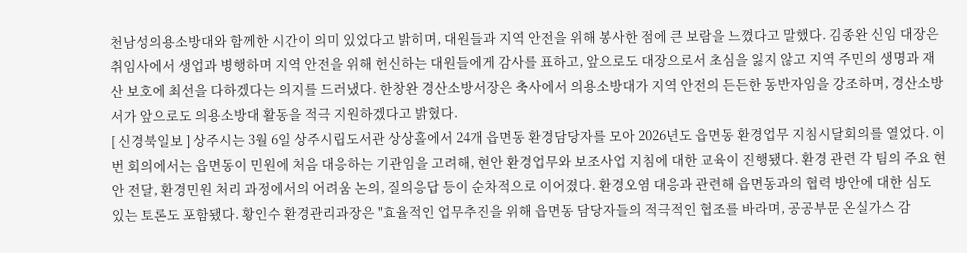천남성의용소방대와 함께한 시간이 의미 있었다고 밝히며, 대원들과 지역 안전을 위해 봉사한 점에 큰 보람을 느꼈다고 말했다. 김종완 신임 대장은 취임사에서 생업과 병행하며 지역 안전을 위해 헌신하는 대원들에게 감사를 표하고, 앞으로도 대장으로서 초심을 잃지 않고 지역 주민의 생명과 재산 보호에 최선을 다하겠다는 의지를 드러냈다. 한창완 경산소방서장은 축사에서 의용소방대가 지역 안전의 든든한 동반자임을 강조하며, 경산소방서가 앞으로도 의용소방대 활동을 적극 지원하겠다고 밝혔다.
[ 신경북일보 ] 상주시는 3월 6일 상주시립도서관 상상홀에서 24개 읍면동 환경담당자를 모아 2026년도 읍면동 환경업무 지침시달회의를 열었다. 이번 회의에서는 읍면동이 민원에 처음 대응하는 기관임을 고려해, 현안 환경업무와 보조사업 지침에 대한 교육이 진행됐다. 환경 관련 각 팀의 주요 현안 전달, 환경민원 처리 과정에서의 어려움 논의, 질의응답 등이 순차적으로 이어졌다. 환경오염 대응과 관련해 읍면동과의 협력 방안에 대한 심도 있는 토론도 포함됐다. 황인수 환경관리과장은 "효율적인 업무추진을 위해 읍면동 담당자들의 적극적인 협조를 바라며, 공공부문 온실가스 감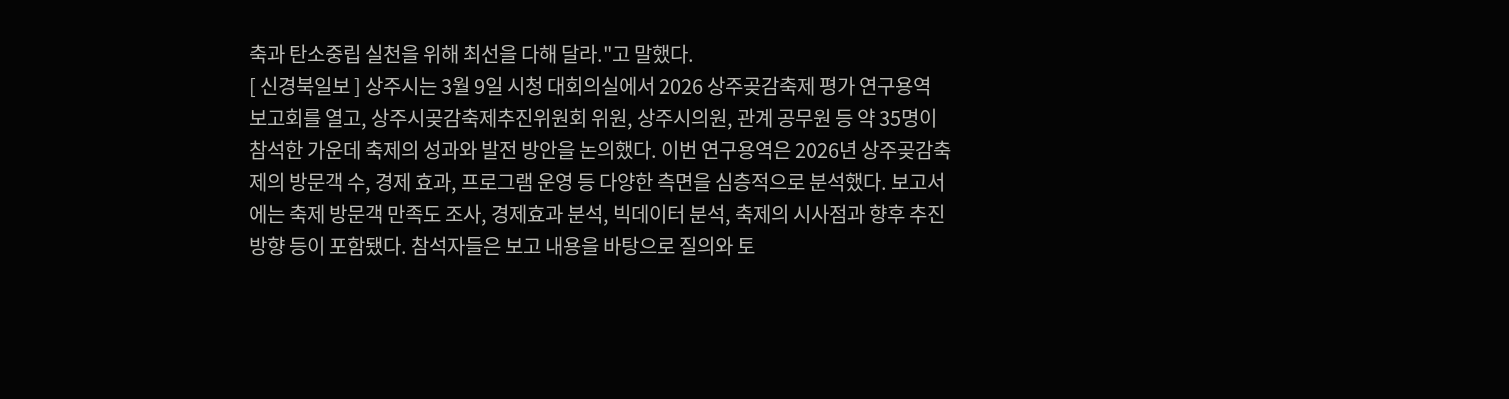축과 탄소중립 실천을 위해 최선을 다해 달라."고 말했다.
[ 신경북일보 ] 상주시는 3월 9일 시청 대회의실에서 2026 상주곶감축제 평가 연구용역 보고회를 열고, 상주시곶감축제추진위원회 위원, 상주시의원, 관계 공무원 등 약 35명이 참석한 가운데 축제의 성과와 발전 방안을 논의했다. 이번 연구용역은 2026년 상주곶감축제의 방문객 수, 경제 효과, 프로그램 운영 등 다양한 측면을 심층적으로 분석했다. 보고서에는 축제 방문객 만족도 조사, 경제효과 분석, 빅데이터 분석, 축제의 시사점과 향후 추진 방향 등이 포함됐다. 참석자들은 보고 내용을 바탕으로 질의와 토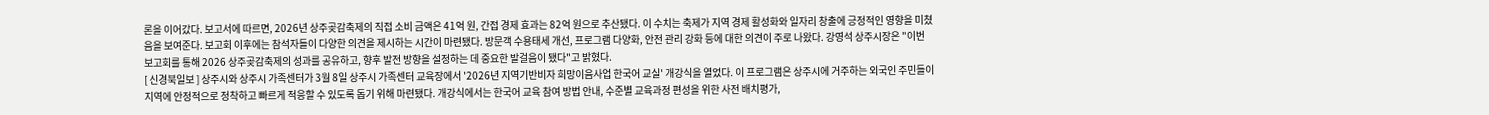론을 이어갔다. 보고서에 따르면, 2026년 상주곶감축제의 직접 소비 금액은 41억 원, 간접 경제 효과는 82억 원으로 추산됐다. 이 수치는 축제가 지역 경제 활성화와 일자리 창출에 긍정적인 영향을 미쳤음을 보여준다. 보고회 이후에는 참석자들이 다양한 의견을 제시하는 시간이 마련됐다. 방문객 수용태세 개선, 프로그램 다양화, 안전 관리 강화 등에 대한 의견이 주로 나왔다. 강영석 상주시장은 "이번 보고회를 통해 2026 상주곶감축제의 성과를 공유하고, 향후 발전 방향을 설정하는 데 중요한 발걸음이 됐다"고 밝혔다.
[ 신경북일보 ] 상주시와 상주시 가족센터가 3월 8일 상주시 가족센터 교육장에서 '2026년 지역기반비자 희망이음사업 한국어 교실' 개강식을 열었다. 이 프로그램은 상주시에 거주하는 외국인 주민들이 지역에 안정적으로 정착하고 빠르게 적응할 수 있도록 돕기 위해 마련됐다. 개강식에서는 한국어 교육 참여 방법 안내, 수준별 교육과정 편성을 위한 사전 배치평가,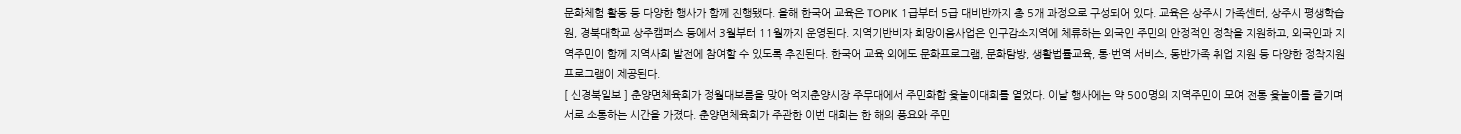문화체험 활동 등 다양한 행사가 함께 진행됐다. 올해 한국어 교육은 TOPIK 1급부터 5급 대비반까지 총 5개 과정으로 구성되어 있다. 교육은 상주시 가족센터, 상주시 평생학습원, 경북대학교 상주캠퍼스 등에서 3월부터 11월까지 운영된다. 지역기반비자 희망이음사업은 인구감소지역에 체류하는 외국인 주민의 안정적인 정착을 지원하고, 외국인과 지역주민이 함께 지역사회 발전에 참여할 수 있도록 추진된다. 한국어 교육 외에도 문화프로그램, 문화탐방, 생활법률교육, 통·번역 서비스, 동반가족 취업 지원 등 다양한 정착지원 프로그램이 제공된다.
[ 신경북일보 ] 춘양면체육회가 정월대보름을 맞아 억지춘양시장 주무대에서 주민화합 윷놀이대회를 열었다. 이날 행사에는 약 500명의 지역주민이 모여 전통 윷놀이를 즐기며 서로 소통하는 시간을 가졌다. 춘양면체육회가 주관한 이번 대회는 한 해의 풍요와 주민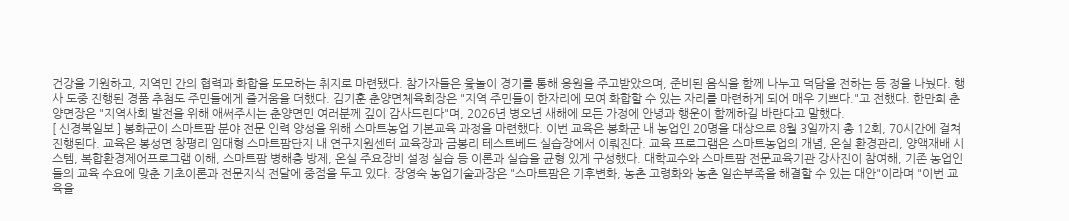건강을 기원하고, 지역민 간의 협력과 화합을 도모하는 취지로 마련됐다. 참가자들은 윷놀이 경기를 통해 응원을 주고받았으며, 준비된 음식을 함께 나누고 덕담을 전하는 등 정을 나눴다. 행사 도중 진행된 경품 추첨도 주민들에게 즐거움을 더했다. 김기훈 춘양면체육회장은 "지역 주민들이 한자리에 모여 화합할 수 있는 자리를 마련하게 되어 매우 기쁘다."고 전했다. 한만희 춘양면장은 "지역사회 발전을 위해 애써주시는 춘양면민 여러분께 깊이 감사드린다"며, 2026년 병오년 새해에 모든 가정에 안녕과 행운이 함께하길 바란다고 말했다.
[ 신경북일보 ] 봉화군이 스마트팜 분야 전문 인력 양성을 위해 스마트농업 기본교육 과정을 마련했다. 이번 교육은 봉화군 내 농업인 20명을 대상으로 8월 3일까지 총 12회, 70시간에 걸쳐 진행된다. 교육은 봉성면 창평리 임대형 스마트팜단지 내 연구지원센터 교육장과 금봉리 테스트베드 실습장에서 이뤄진다. 교육 프로그램은 스마트농업의 개념, 온실 환경관리, 양액재배 시스템, 복합환경제어프로그램 이해, 스마트팜 병해충 방제, 온실 주요장비 설정 실습 등 이론과 실습을 균형 있게 구성했다. 대학교수와 스마트팜 전문교육기관 강사진이 참여해, 기존 농업인들의 교육 수요에 맞춘 기초이론과 전문지식 전달에 중점을 두고 있다. 장영숙 농업기술과장은 "스마트팜은 기후변화, 농촌 고령화와 농촌 일손부족을 해결할 수 있는 대안"이라며 "이번 교육을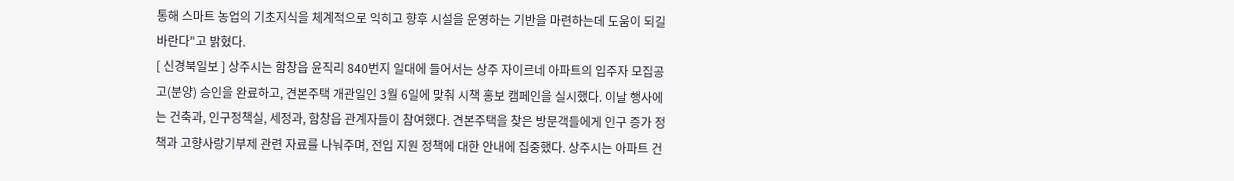통해 스마트 농업의 기초지식을 체계적으로 익히고 향후 시설을 운영하는 기반을 마련하는데 도움이 되길 바란다"고 밝혔다.
[ 신경북일보 ] 상주시는 함창읍 윤직리 840번지 일대에 들어서는 상주 자이르네 아파트의 입주자 모집공고(분양) 승인을 완료하고, 견본주택 개관일인 3월 6일에 맞춰 시책 홍보 캠페인을 실시했다. 이날 행사에는 건축과, 인구정책실, 세정과, 함창읍 관계자들이 참여했다. 견본주택을 찾은 방문객들에게 인구 증가 정책과 고향사랑기부제 관련 자료를 나눠주며, 전입 지원 정책에 대한 안내에 집중했다. 상주시는 아파트 건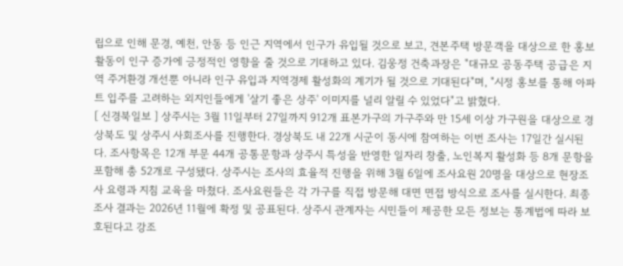립으로 인해 문경, 예천, 안동 등 인근 지역에서 인구가 유입될 것으로 보고, 견본주택 방문객을 대상으로 한 홍보 활동이 인구 증가에 긍정적인 영향을 줄 것으로 기대하고 있다. 김웅정 건축과장은 "대규모 공동주택 공급은 지역 주거환경 개선뿐 아니라 인구 유입과 지역경제 활성화의 계기가 될 것으로 기대된다"며, "시정 홍보를 통해 아파트 입주를 고려하는 외지인들에게 '살기 좋은 상주' 이미지를 널리 알릴 수 있었다"고 밝혔다.
[ 신경북일보 ] 상주시는 3월 11일부터 27일까지 912개 표본가구의 가구주와 만 15세 이상 가구원을 대상으로 경상북도 및 상주시 사회조사를 진행한다. 경상북도 내 22개 시군이 동시에 참여하는 이번 조사는 17일간 실시된다. 조사항목은 12개 부문 44개 공통문항과 상주시 특성을 반영한 일자리 창출, 노인복지 활성화 등 8개 문항을 포함해 총 52개로 구성됐다. 상주시는 조사의 효율적 진행을 위해 3월 6일에 조사요원 20명을 대상으로 현장조사 요령과 지침 교육을 마쳤다. 조사요원들은 각 가구를 직접 방문해 대면 면접 방식으로 조사를 실시한다. 최종 조사 결과는 2026년 11월에 확정 및 공표된다. 상주시 관계자는 시민들이 제공한 모든 정보는 통계법에 따라 보호된다고 강조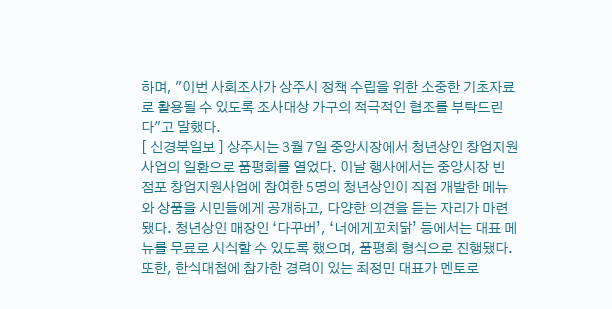하며, "이번 사회조사가 상주시 정책 수립을 위한 소중한 기초자료로 활용될 수 있도록 조사대상 가구의 적극적인 협조를 부탁드린다"고 말했다.
[ 신경북일보 ] 상주시는 3월 7일 중앙시장에서 청년상인 창업지원사업의 일환으로 품평회를 열었다. 이날 행사에서는 중앙시장 빈 점포 창업지원사업에 참여한 5명의 청년상인이 직접 개발한 메뉴와 상품을 시민들에게 공개하고, 다양한 의견을 듣는 자리가 마련됐다. 청년상인 매장인 ‘다꾸버’, ‘너에게꼬치닭’ 등에서는 대표 메뉴를 무료로 시식할 수 있도록 했으며, 품평회 형식으로 진행됐다. 또한, 한식대첩에 참가한 경력이 있는 최정민 대표가 멘토로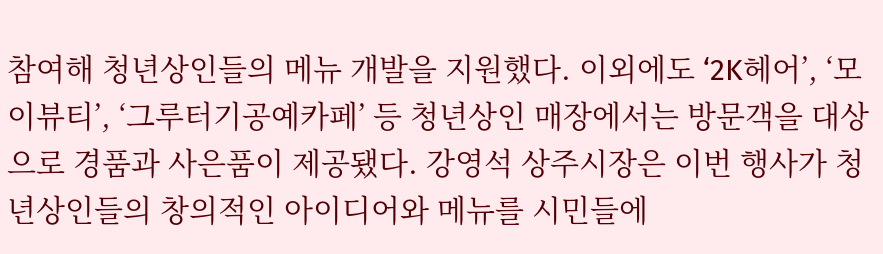참여해 청년상인들의 메뉴 개발을 지원했다. 이외에도 ‘2K헤어’, ‘모이뷰티’, ‘그루터기공예카페’ 등 청년상인 매장에서는 방문객을 대상으로 경품과 사은품이 제공됐다. 강영석 상주시장은 이번 행사가 청년상인들의 창의적인 아이디어와 메뉴를 시민들에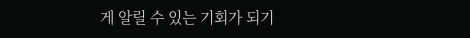게 알릴 수 있는 기회가 되기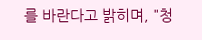를 바란다고 밝히며, "청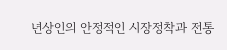년상인의 안정적인 시장정착과 전통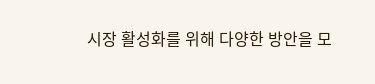시장 활성화를 위해 다양한 방안을 모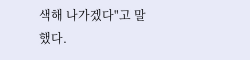색해 나가겠다"고 말했다.